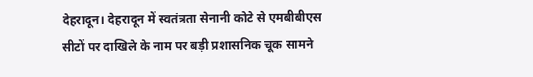देहरादून। देहरादून में स्वतंत्रता सेनानी कोटे से एमबीबीएस सीटों पर दाखिले के नाम पर बड़ी प्रशासनिक चूक सामने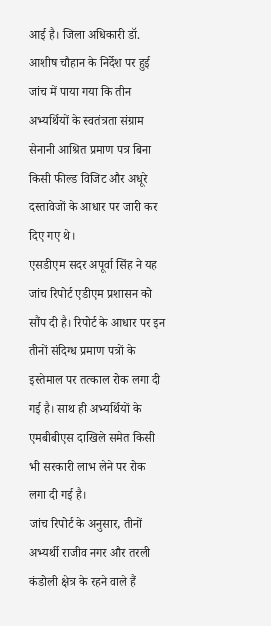आई है। जिला अधिकारी डॉ. आशीष चौहान के निर्देश पर हुई जांच में पाया गया कि तीन अभ्यर्थियों के स्वतंत्रता संग्राम सेनानी आश्रित प्रमाण पत्र बिना किसी फील्ड विजिट और अधूरे दस्तावेजों के आधार पर जारी कर दिए गए थे।
एसडीएम सदर अपूर्वा सिंह ने यह जांच रिपोर्ट एडीएम प्रशासन को सौंप दी है। रिपोर्ट के आधार पर इन तीनों संदिग्ध प्रमाण पत्रों के इस्तेमाल पर तत्काल रोक लगा दी गई है। साथ ही अभ्यर्थियों के एमबीबीएस दाखिले समेत किसी भी सरकारी लाभ लेने पर रोक लगा दी गई है।
जांच रिपोर्ट के अनुसार, तीनों अभ्यर्थी राजीव नगर और तरली कंडोली क्षेत्र के रहने वाले हैं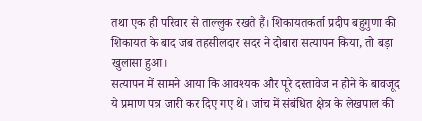तथा एक ही परिवार से ताल्लुक रखते हैं। शिकायतकर्ता प्रदीप बहुगुणा की शिकायत के बाद जब तहसीलदार सदर ने दोबारा सत्यापन किया, तो बड़ा खुलासा हुआ।
सत्यापन में सामने आया कि आवश्यक और पूरे दस्तावेज न होने के बावजूद ये प्रमाण पत्र जारी कर दिए गए थे। जांच में संबंधित क्षेत्र के लेखपाल की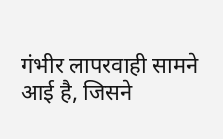गंभीर लापरवाही सामने आई है, जिसने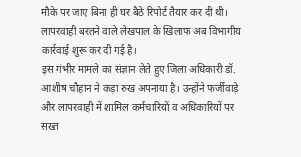मौके पर जाए बिना ही घर बैठे रिपोर्ट तैयार कर दी थी। लापरवाही बरतने वाले लेखपाल के खिलाफ अब विभागीय कार्रवाई शुरू कर दी गई है।
इस गंभीर मामले का संज्ञान लेते हुए जिला अधिकारी डॉ. आशीष चौहान ने कड़ा रुख अपनाया है। उन्होंने फर्जीवाड़े और लापरवाही में शामिल कर्मचारियों व अधिकारियों पर सख्त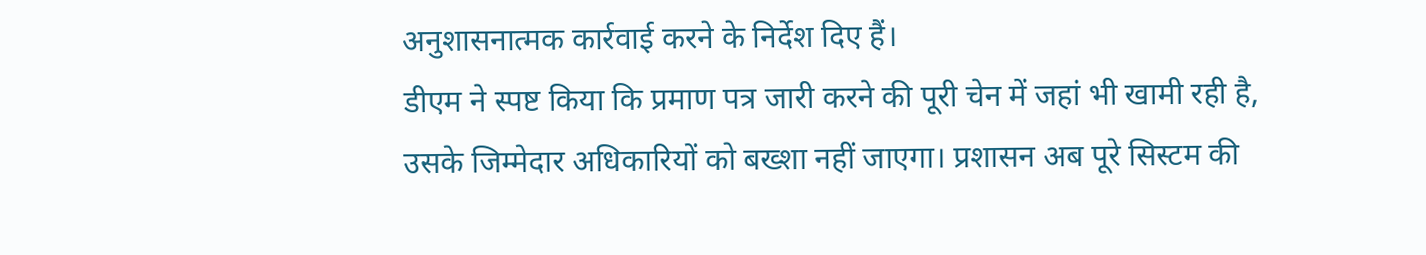अनुशासनात्मक कार्रवाई करने के निर्देश दिए हैं।
डीएम ने स्पष्ट किया कि प्रमाण पत्र जारी करने की पूरी चेन में जहां भी खामी रही है, उसके जिम्मेदार अधिकारियों को बख्शा नहीं जाएगा। प्रशासन अब पूरे सिस्टम की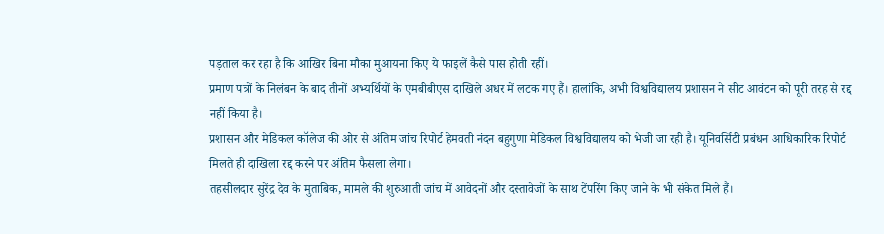पड़ताल कर रहा है कि आखिर बिना मौका मुआयना किए ये फाइलें कैसे पास होती रहीं।
प्रमाण पत्रों के निलंबन के बाद तीनों अभ्यर्थियों के एमबीबीएस दाखिले अधर में लटक गए हैं। हालांकि, अभी विश्वविद्यालय प्रशासन ने सीट आवंटन को पूरी तरह से रद्द नहीं किया है।
प्रशासन और मेडिकल कॉलेज की ओर से अंतिम जांच रिपोर्ट हेमवती नंदन बहुगुणा मेडिकल विश्वविद्यालय को भेजी जा रही है। यूनिवर्सिटी प्रबंधन आधिकारिक रिपोर्ट मिलते ही दाखिला रद्द करने पर अंतिम फैसला लेगा।
तहसीलदार सुरेंद्र देव के मुताबिक, मामले की शुरुआती जांच में आवेदनों और दस्तावेजों के साथ टेंपरिंग किए जाने के भी संकेत मिले हैं।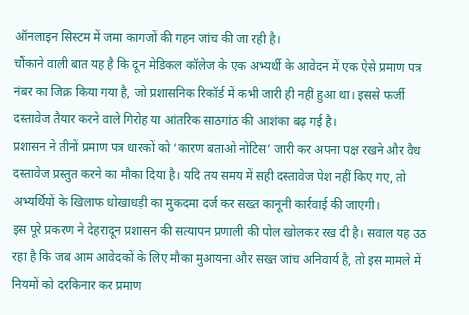ऑनलाइन सिस्टम में जमा कागजों की गहन जांच की जा रही है।
चौंकाने वाली बात यह है कि दून मेडिकल कॉलेज के एक अभ्यर्थी के आवेदन में एक ऐसे प्रमाण पत्र नंबर का जिक्र किया गया है, जो प्रशासनिक रिकॉर्ड में कभी जारी ही नहीं हुआ था। इससे फर्जी दस्तावेज तैयार करने वाले गिरोह या आंतरिक साठगांठ की आशंका बढ़ गई है।
प्रशासन ने तीनों प्रमाण पत्र धारकों को ‘कारण बताओ नोटिस’ जारी कर अपना पक्ष रखने और वैध दस्तावेज प्रस्तुत करने का मौका दिया है। यदि तय समय में सही दस्तावेज पेश नहीं किए गए, तो अभ्यर्थियों के खिलाफ धोखाधड़ी का मुकदमा दर्ज कर सख्त कानूनी कार्रवाई की जाएगी।
इस पूरे प्रकरण ने देहरादून प्रशासन की सत्यापन प्रणाली की पोल खोलकर रख दी है। सवाल यह उठ रहा है कि जब आम आवेदकों के लिए मौका मुआयना और सख्त जांच अनिवार्य है, तो इस मामले में नियमों को दरकिनार कर प्रमाण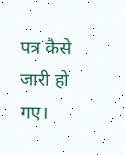पत्र कैसे जारी हो गए।